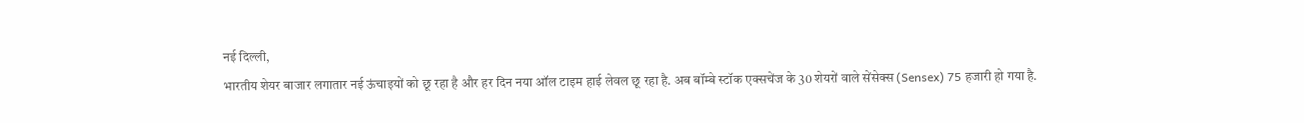नई दिल्ली,
भारतीय शेयर बाजार लगातार नई ऊंचाइयों को छू रहा है और हर दिन नया ऑल टाइम हाई लेवल छू रहा है. अब बॉम्बे स्टॉक एक्सचेंज के 30 शेयरों वाले सेंसेक्स (Sensex) 75 हजारी हो गया है.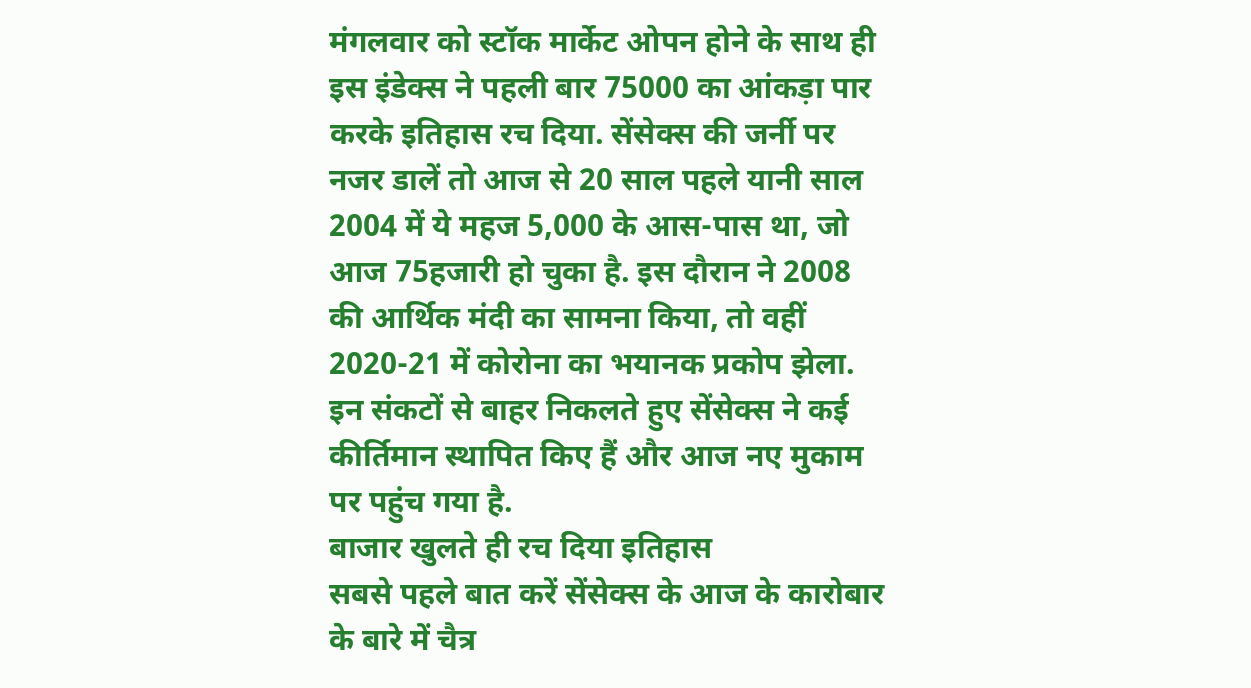मंगलवार को स्टॉक मार्केट ओपन होने के साथ ही इस इंडेक्स ने पहली बार 75000 का आंकड़ा पार करके इतिहास रच दिया. सेंसेक्स की जर्नी पर नजर डालें तो आज से 20 साल पहले यानी साल 2004 में ये महज 5,000 के आस-पास था, जो आज 75हजारी हो चुका है. इस दौरान ने 2008 की आर्थिक मंदी का सामना किया, तो वहीं 2020-21 में कोरोना का भयानक प्रकोप झेला. इन संकटों से बाहर निकलते हुए सेंसेक्स ने कई कीर्तिमान स्थापित किए हैं और आज नए मुकाम पर पहुंच गया है.
बाजार खुलते ही रच दिया इतिहास
सबसे पहले बात करें सेंसेक्स के आज के कारोबार के बारे में चैत्र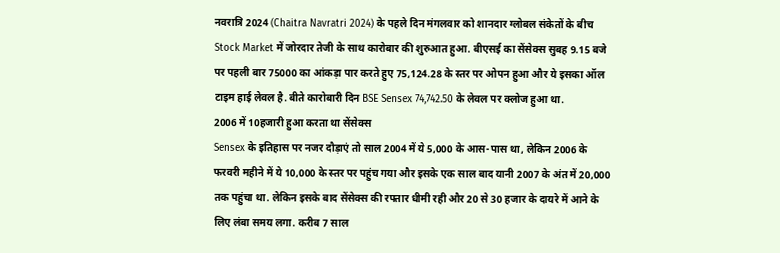नवरात्रि 2024 (Chaitra Navratri 2024) के पहले दिन मंगलवार को शानदार ग्लोबल संकेतों के बीच Stock Market में जोरदार तेजी के साथ कारोबार की शुरुआत हुआ. बीएसई का सेंसेक्स सुबह 9.15 बजे पर पहली बार 75000 का आंकड़ा पार करते हुए 75,124.28 के स्तर पर ओपन हुआ और ये इसका ऑल टाइम हाई लेवल है. बीते कारोबारी दिन BSE Sensex 74,742.50 के लेवल पर क्लोज हुआ था.
2006 में 10हजारी हुआ करता था सेंसेक्स
Sensex के इतिहास पर नजर दौड़ाएं तो साल 2004 में ये 5,000 के आस-पास था, लेकिन 2006 के फरवरी महीने में ये 10,000 के स्तर पर पहुंच गया और इसके एक साल बाद यानी 2007 के अंत में 20,000 तक पहुंचा था. लेकिन इसके बाद सेंसेक्स की रफ्तार धीमी रही और 20 से 30 हजार के दायरे में आने के लिए लंबा समय लगा. करीब 7 साल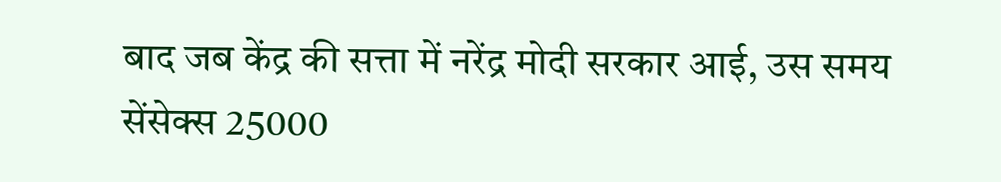बाद जब केंद्र की सत्ता में नरेंद्र मोदी सरकार आई, उस समय सेंसेक्स 25000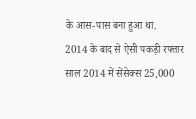के आस-पास बना हुआ था.
2014 के बाद से ऐसी पकड़ी रफ्तार
साल 2014 में सेंसेक्स 25,000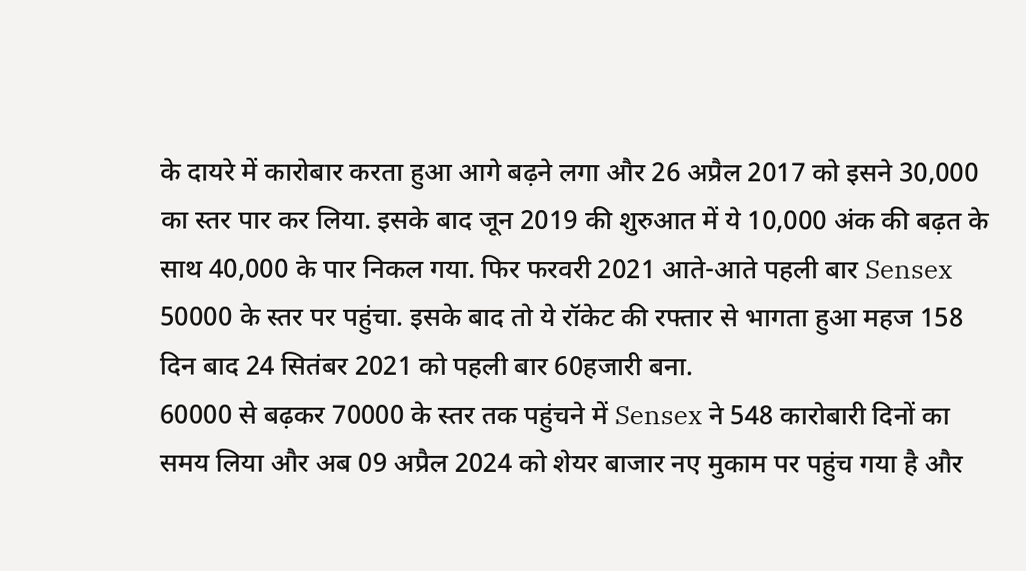के दायरे में कारोबार करता हुआ आगे बढ़ने लगा और 26 अप्रैल 2017 को इसने 30,000 का स्तर पार कर लिया. इसके बाद जून 2019 की शुरुआत में ये 10,000 अंक की बढ़त के साथ 40,000 के पार निकल गया. फिर फरवरी 2021 आते-आते पहली बार Sensex 50000 के स्तर पर पहुंचा. इसके बाद तो ये रॉकेट की रफ्तार से भागता हुआ महज 158 दिन बाद 24 सितंबर 2021 को पहली बार 60हजारी बना.
60000 से बढ़कर 70000 के स्तर तक पहुंचने में Sensex ने 548 कारोबारी दिनों का समय लिया और अब 09 अप्रैल 2024 को शेयर बाजार नए मुकाम पर पहुंच गया है और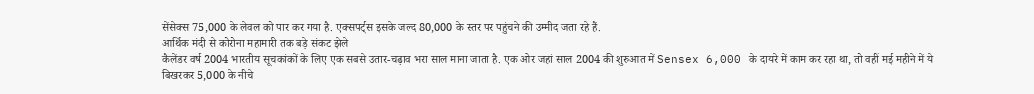सेंसेक्स 75,000 के लेवल को पार कर गया है. एक्सपर्ट्स इसके जल्द 80,000 के स्तर पर पहुंचने की उम्मीद जता रहे हैं.
आर्थिक मंदी से कोरोना महामारी तक बड़े संकट झेले
कैलेंडर वर्ष 2004 भारतीय सूचकांकों के लिए एक सबसे उतार-चढ़ाव भरा साल माना जाता है. एक ओर जहां साल 2004 की शुरुआत में Sensex 6,000 के दायरे में काम कर रहा था, तो वहीं मई महीने में ये बिखरकर 5,000 के नीचे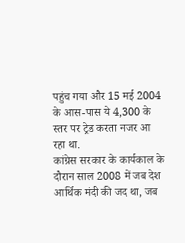पहुंच गया और 15 मई 2004 के आस-पास ये 4,300 के स्तर पर ट्रेड करता नजर आ रहा था.
कांग्रेस सरकार के कार्यकाल के दौरान साल 2008 में जब देश आर्थिक मंदी की जद था, जब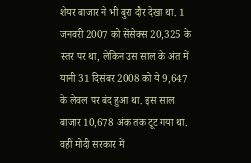शेयर बाजार ने भी बुरा दौर देखा था. 1 जनवरी 2007 को सेंसेक्स 20,325 के स्तर पर था, लेकिन उस साल के अंत में यानी 31 दिसंबर 2008 को ये 9,647 के लेवल पर बंद हुआ था. इस साल बाजार 10,678 अंक तक टूट गया था.
वहीं मोदी सरकार में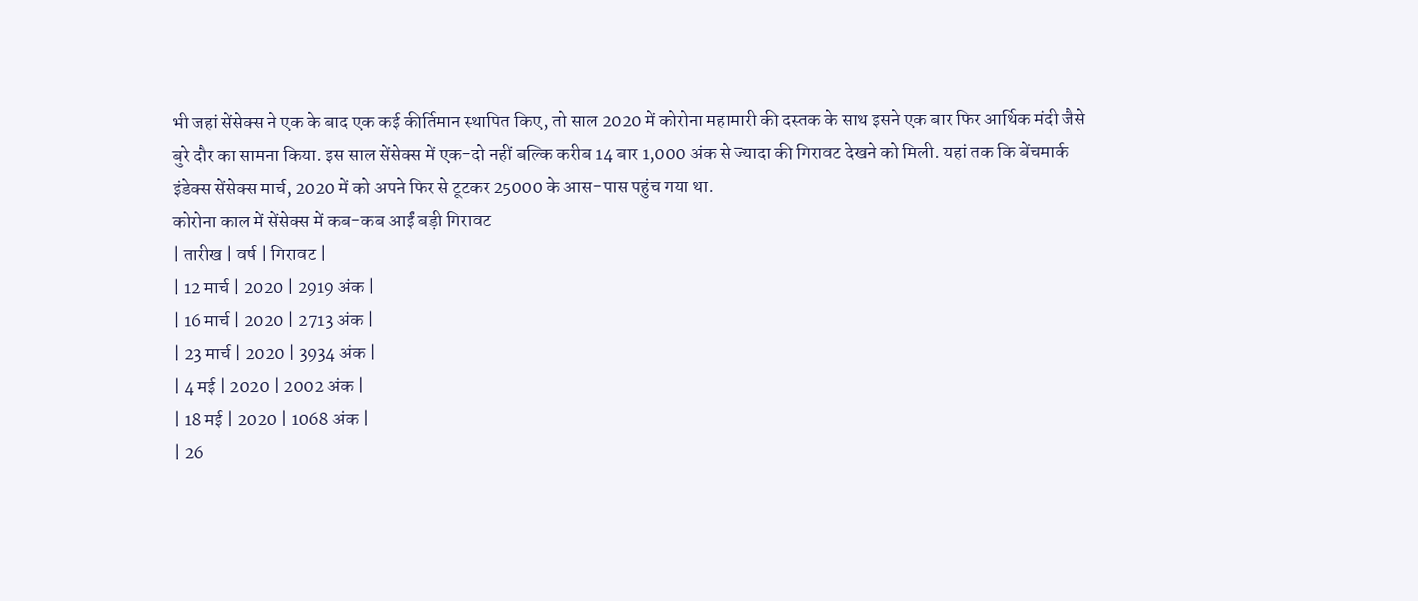भी जहां सेंसेक्स ने एक के बाद एक कई कीर्तिमान स्थापित किए, तो साल 2020 में कोरोना महामारी की दस्तक के साथ इसने एक बार फिर आर्थिक मंदी जैसे बुरे दौर का सामना किया. इस साल सेंसेक्स में एक-दो नहीं बल्कि करीब 14 बार 1,000 अंक से ज्यादा की गिरावट देखने को मिली. यहां तक कि बेंचमार्क इंडेक्स सेंसेक्स मार्च, 2020 में को अपने फिर से टूटकर 25000 के आस-पास पहुंच गया था.
कोरोना काल में सेंसेक्स में कब-कब आईं बड़ी गिरावट
| तारीख | वर्ष | गिरावट |
| 12 मार्च | 2020 | 2919 अंक |
| 16 मार्च | 2020 | 2713 अंक |
| 23 मार्च | 2020 | 3934 अंक |
| 4 मई | 2020 | 2002 अंक |
| 18 मई | 2020 | 1068 अंक |
| 26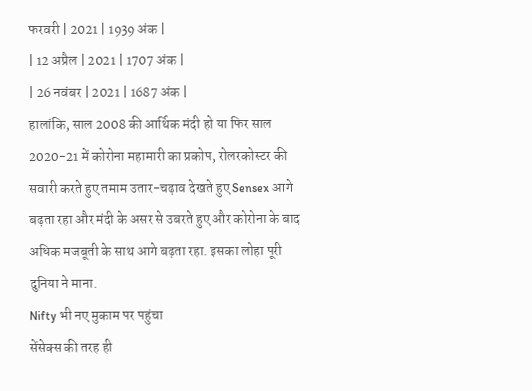फरवरी | 2021 | 1939 अंक |
| 12 अप्रैल | 2021 | 1707 अंक |
| 26 नवंबर | 2021 | 1687 अंक |
हालांकि, साल 2008 की आर्थिक मंदी हो या फिर साल 2020-21 में कोरोना महामारी का प्रकोप, रोलरकोस्टर की सवारी करते हुए तमाम उतार-चढ़ाव देखते हुए Sensex आगे बढ़ता रहा और मंदी के असर से उबरते हुए और कोरोना के बाद अधिक मजबूती के साथ आगे बढ़ता रहा. इसका लोहा पूरी दुनिया ने माना.
Nifty भी नए मुकाम पर पहुंचा
सेंसेक्स की तरह ही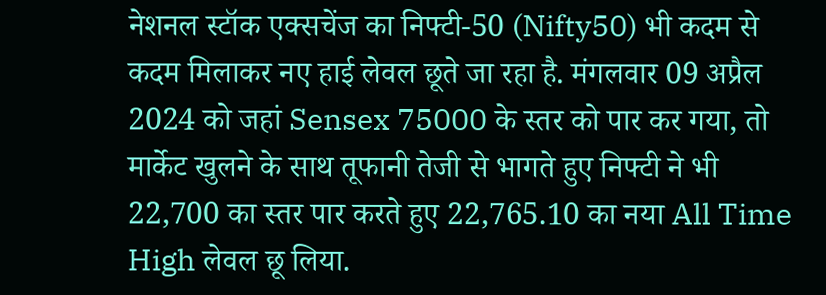नेशनल स्टॉक एक्सचेंज का निफ्टी-50 (Nifty50) भी कदम से कदम मिलाकर नए हाई लेवल छूते जा रहा है. मंगलवार 09 अप्रैल 2024 को जहां Sensex 75000 के स्तर को पार कर गया, तो मार्केट खुलने के साथ तूफानी तेजी से भागते हुए निफ्टी ने भी 22,700 का स्तर पार करते हुए 22,765.10 का नया All Time High लेवल छू लिया.